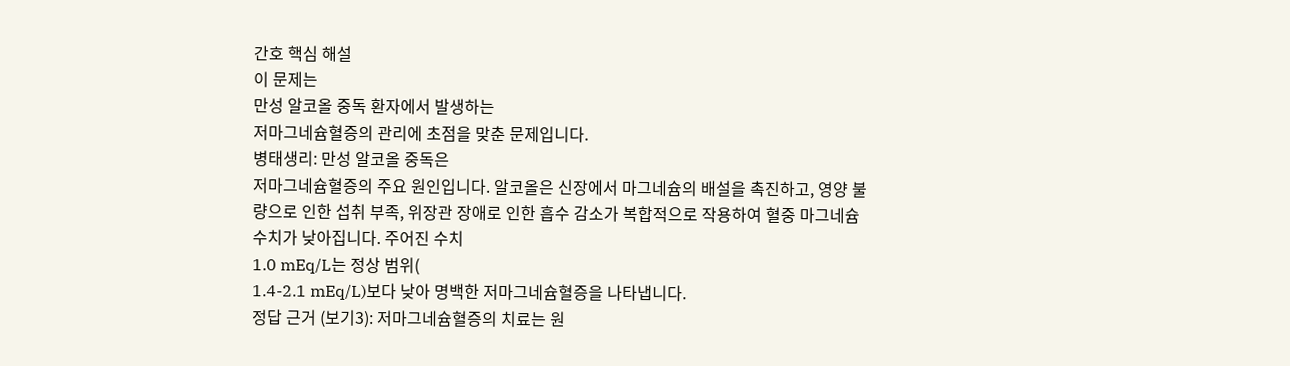간호 핵심 해설
이 문제는
만성 알코올 중독 환자에서 발생하는
저마그네슘혈증의 관리에 초점을 맞춘 문제입니다.
병태생리: 만성 알코올 중독은
저마그네슘혈증의 주요 원인입니다. 알코올은 신장에서 마그네슘의 배설을 촉진하고, 영양 불량으로 인한 섭취 부족, 위장관 장애로 인한 흡수 감소가 복합적으로 작용하여 혈중 마그네슘 수치가 낮아집니다. 주어진 수치
1.0 mEq/L는 정상 범위(
1.4-2.1 mEq/L)보다 낮아 명백한 저마그네슘혈증을 나타냅니다.
정답 근거 (보기3): 저마그네슘혈증의 치료는 원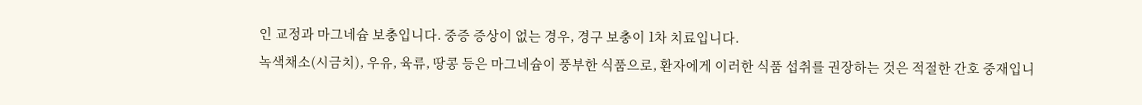인 교정과 마그네슘 보충입니다. 중증 증상이 없는 경우, 경구 보충이 1차 치료입니다.
녹색채소(시금치), 우유, 육류, 땅콩 등은 마그네슘이 풍부한 식품으로, 환자에게 이러한 식품 섭취를 권장하는 것은 적절한 간호 중재입니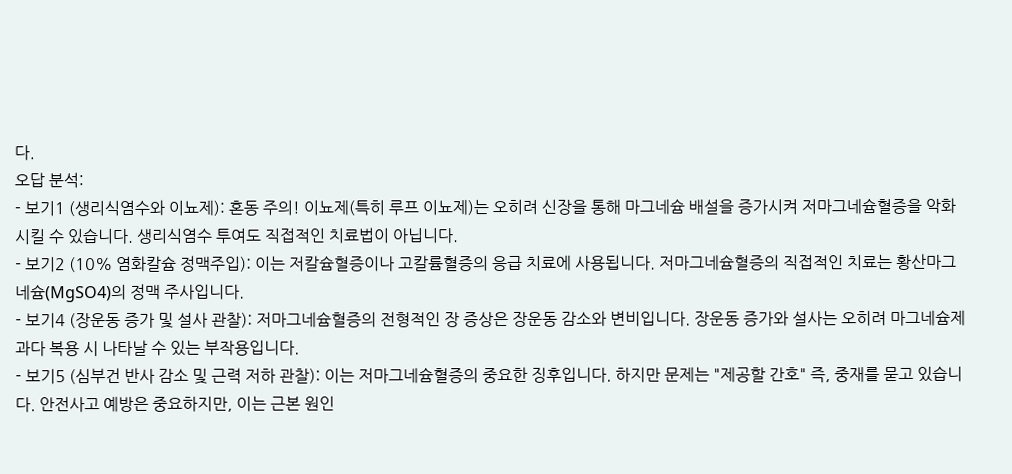다.
오답 분석:
- 보기1 (생리식염수와 이뇨제): 혼동 주의! 이뇨제(특히 루프 이뇨제)는 오히려 신장을 통해 마그네슘 배설을 증가시켜 저마그네슘혈증을 악화시킬 수 있습니다. 생리식염수 투여도 직접적인 치료법이 아닙니다.
- 보기2 (10% 염화칼슘 정맥주입): 이는 저칼슘혈증이나 고칼륨혈증의 응급 치료에 사용됩니다. 저마그네슘혈증의 직접적인 치료는 황산마그네슘(MgSO4)의 정맥 주사입니다.
- 보기4 (장운동 증가 및 설사 관찰): 저마그네슘혈증의 전형적인 장 증상은 장운동 감소와 변비입니다. 장운동 증가와 설사는 오히려 마그네슘제 과다 복용 시 나타날 수 있는 부작용입니다.
- 보기5 (심부건 반사 감소 및 근력 저하 관찰): 이는 저마그네슘혈증의 중요한 징후입니다. 하지만 문제는 "제공할 간호" 즉, 중재를 묻고 있습니다. 안전사고 예방은 중요하지만, 이는 근본 원인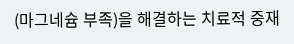(마그네슘 부족)을 해결하는 치료적 중재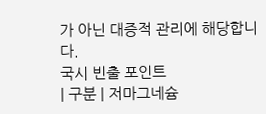가 아닌 대증적 관리에 해당합니다.
국시 빈출 포인트
| 구분 | 저마그네슘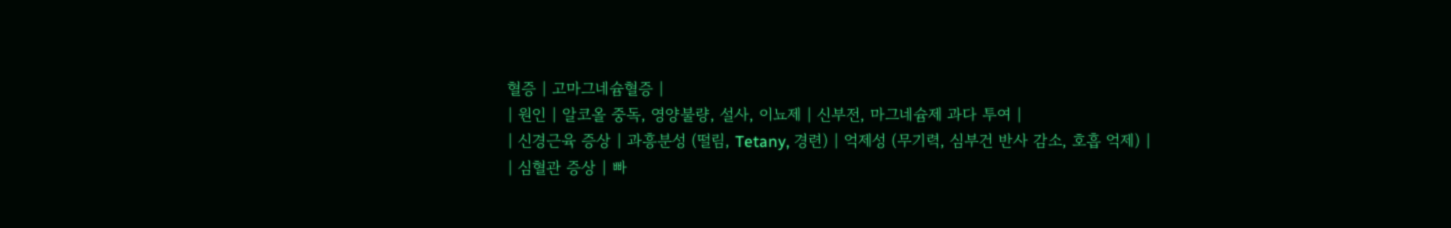혈증 | 고마그네슘혈증 |
| 원인 | 알코올 중독, 영양불량, 설사, 이뇨제 | 신부전, 마그네슘제 과다 투여 |
| 신경근육 증상 | 과흥분성 (떨림, Tetany, 경련) | 억제성 (무기력, 심부건 반사 감소, 호흡 억제) |
| 심혈관 증상 | 빠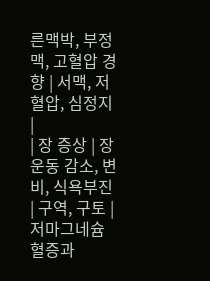른맥박, 부정맥, 고혈압 경향 | 서맥, 저혈압, 심정지 |
| 장 증상 | 장운동 감소, 변비, 식욕부진 | 구역, 구토 |
저마그네슘혈증과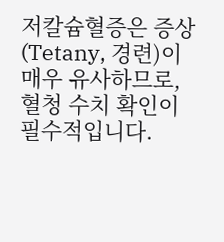저칼슘혈증은 증상(Tetany, 경련)이 매우 유사하므로, 혈청 수치 확인이 필수적입니다.